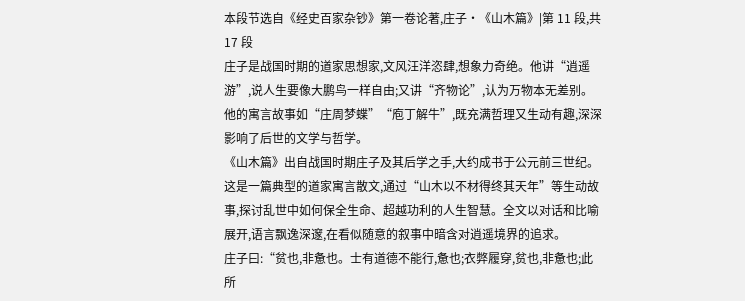本段节选自《经史百家杂钞》第一卷论著,庄子·《山木篇》|第 11 段,共 17 段
庄子是战国时期的道家思想家,文风汪洋恣肆,想象力奇绝。他讲“逍遥游”,说人生要像大鹏鸟一样自由;又讲“齐物论”,认为万物本无差别。他的寓言故事如“庄周梦蝶”“庖丁解牛”,既充满哲理又生动有趣,深深影响了后世的文学与哲学。
《山木篇》出自战国时期庄子及其后学之手,大约成书于公元前三世纪。这是一篇典型的道家寓言散文,通过“山木以不材得终其天年”等生动故事,探讨乱世中如何保全生命、超越功利的人生智慧。全文以对话和比喻展开,语言飘逸深邃,在看似随意的叙事中暗含对逍遥境界的追求。
庄子曰:“贫也,非惫也。士有道德不能行,惫也;衣弊履穿,贫也,非惫也;此所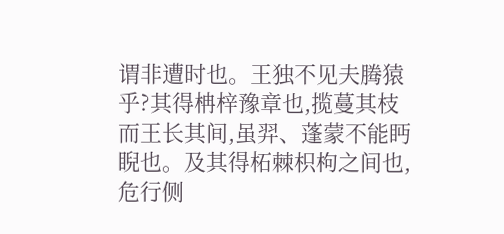谓非遭时也。王独不见夫腾猿乎?其得柟梓豫章也,揽蔓其枝而王长其间,虽羿、蓬蒙不能眄睨也。及其得柘棘枳枸之间也,危行侧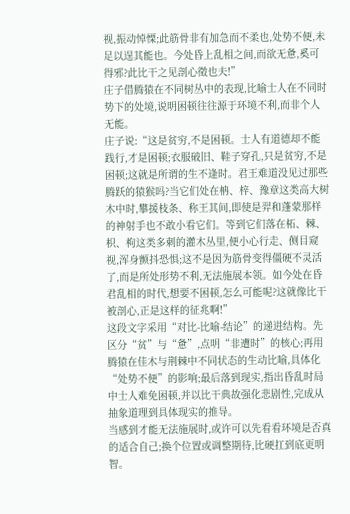视,振动悼慄;此筋骨非有加急而不柔也,处势不便,未足以逞其能也。今处昏上乱相之间,而欲无惫,奚可得邪?此比干之见剖心徵也夫!”
庄子借腾猿在不同树丛中的表现,比喻士人在不同时势下的处境,说明困顿往往源于环境不利,而非个人无能。
庄子说:“这是贫穷,不是困顿。士人有道德却不能践行,才是困顿;衣服破旧、鞋子穿孔,只是贫穷,不是困顿;这就是所谓的生不逢时。君王难道没见过那些腾跃的猿猴吗?当它们处在柟、梓、豫章这类高大树木中时,攀援枝条、称王其间,即使是羿和蓬蒙那样的神射手也不敢小看它们。等到它们落在柘、棘、枳、枸这类多刺的灌木丛里,便小心行走、侧目窥视,浑身颤抖恐惧;这不是因为筋骨变得僵硬不灵活了,而是所处形势不利,无法施展本领。如今处在昏君乱相的时代,想要不困顿,怎么可能呢?这就像比干被剖心,正是这样的征兆啊!”
这段文字采用“对比-比喻-结论”的递进结构。先区分“贫”与“惫”,点明“非遭时”的核心;再用腾猿在佳木与荆棘中不同状态的生动比喻,具体化“处势不便”的影响;最后落到现实,指出昏乱时局中士人难免困顿,并以比干典故强化悲剧性,完成从抽象道理到具体现实的推导。
当感到才能无法施展时,或许可以先看看环境是否真的适合自己;换个位置或调整期待,比硬扛到底更明智。